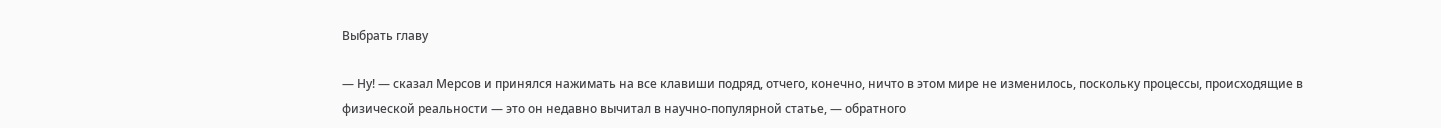Выбрать главу

— Ну! — сказал Мерсов и принялся нажимать на все клавиши подряд, отчего, конечно, ничто в этом мире не изменилось, поскольку процессы, происходящие в физической реальности — это он недавно вычитал в научно-популярной статье, — обратного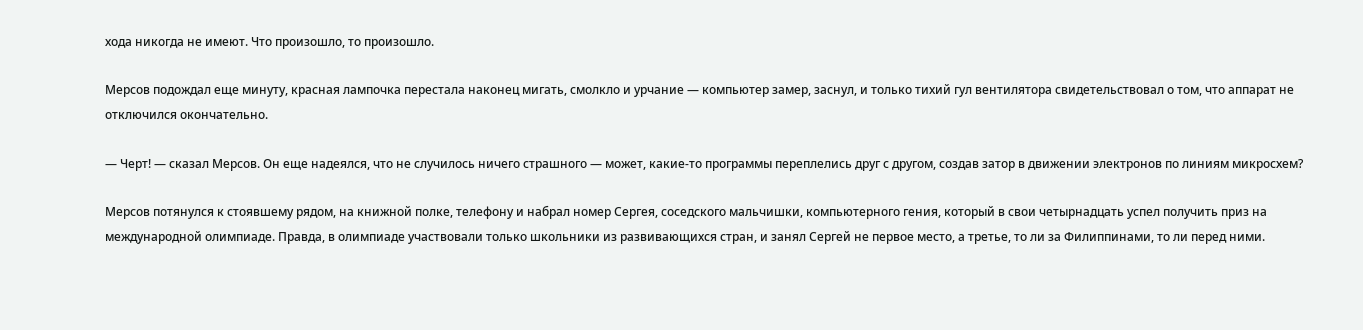хода никогда не имеют. Что произошло, то произошло.

Мерсов подождал еще минуту, красная лампочка перестала наконец мигать, смолкло и урчание — компьютер замер, заснул, и только тихий гул вентилятора свидетельствовал о том, что аппарат не отключился окончательно.

— Черт! — сказал Мерсов. Он еще надеялся, что не случилось ничего страшного — может, какие-то программы переплелись друг с другом, создав затор в движении электронов по линиям микросхем?

Мерсов потянулся к стоявшему рядом, на книжной полке, телефону и набрал номер Сергея, соседского мальчишки, компьютерного гения, который в свои четырнадцать успел получить приз на международной олимпиаде. Правда, в олимпиаде участвовали только школьники из развивающихся стран, и занял Сергей не первое место, а третье, то ли за Филиппинами, то ли перед ними.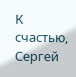К счастью, Сергей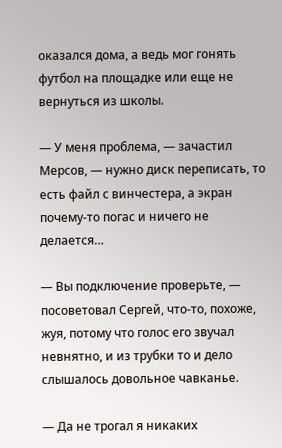оказался дома, а ведь мог гонять футбол на площадке или еще не вернуться из школы.

— У меня проблема, — зачастил Мерсов, — нужно диск переписать, то есть файл с винчестера, а экран почему-то погас и ничего не делается…

— Вы подключение проверьте, — посоветовал Сергей, что-то, похоже, жуя, потому что голос его звучал невнятно, и из трубки то и дело слышалось довольное чавканье.

— Да не трогал я никаких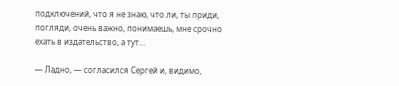подключений, что я не знаю, что ли, ты приди, погляди, очень важно, понимаешь, мне срочно ехать в издательство, а тут…

— Ладно, — согласился Сергей и, видимо,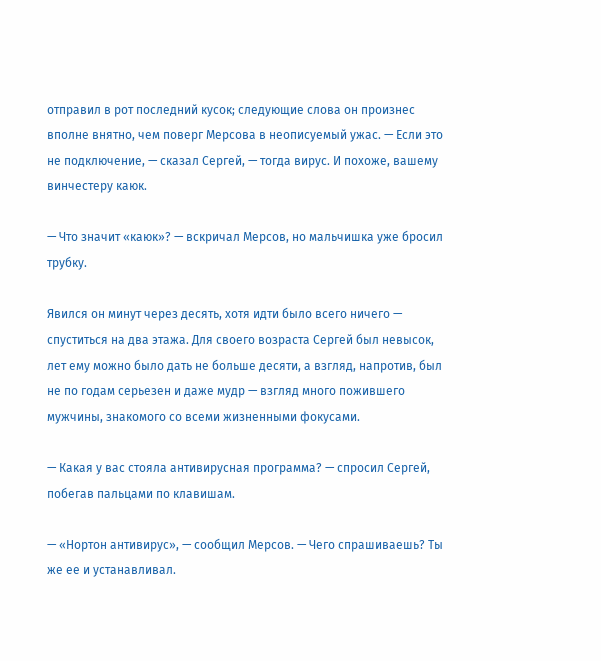отправил в рот последний кусок; следующие слова он произнес вполне внятно, чем поверг Мерсова в неописуемый ужас. — Если это не подключение, — сказал Сергей, — тогда вирус. И похоже, вашему винчестеру каюк.

— Что значит «каюк»? — вскричал Мерсов, но мальчишка уже бросил трубку.

Явился он минут через десять, хотя идти было всего ничего — спуститься на два этажа. Для своего возраста Сергей был невысок, лет ему можно было дать не больше десяти, а взгляд, напротив, был не по годам серьезен и даже мудр — взгляд много пожившего мужчины, знакомого со всеми жизненными фокусами.

— Какая у вас стояла антивирусная программа? — спросил Сергей, побегав пальцами по клавишам.

— «Нортон антивирус», — сообщил Мерсов. — Чего спрашиваешь? Ты же ее и устанавливал.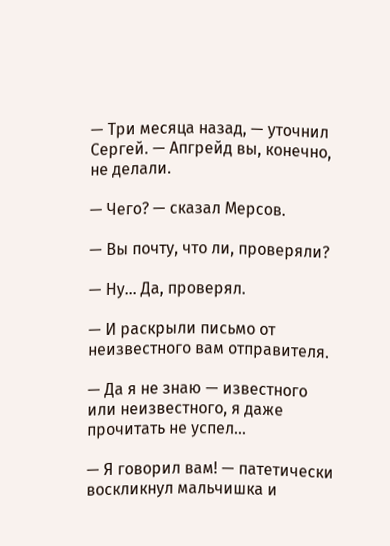— Три месяца назад, — уточнил Сергей. — Апгрейд вы, конечно, не делали.

— Чего? — сказал Мерсов.

— Вы почту, что ли, проверяли?

— Ну… Да, проверял.

— И раскрыли письмо от неизвестного вам отправителя.

— Да я не знаю — известного или неизвестного, я даже прочитать не успел…

— Я говорил вам! — патетически воскликнул мальчишка и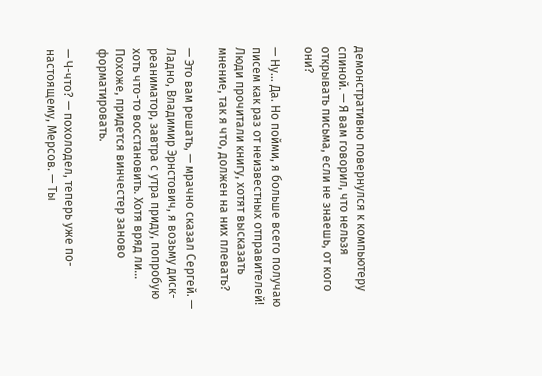демонстративно повернулся к компьютеру спиной. — Я вам говорил, что нельзя открывать письма, если не знаешь, от кого они?

— Ну… Да. Но пойми, я больше всего получаю писем как раз от неизвестных отправителей! Люди прочитали книгу, хотят высказать мнение, так я что, должен на них плевать?

— Это вам решать, — мрачно сказал Сергей. — Ладно, Владимир Эрнстович, я возьму диск-реаниматор, завтра с утра приду, попробую хоть что-то восстановить. Хотя вряд ли… Похоже, придется винчестер заново форматировать.

— Ч-что? — похолодел, теперь уже по-настоящему, Мерсов. — Ты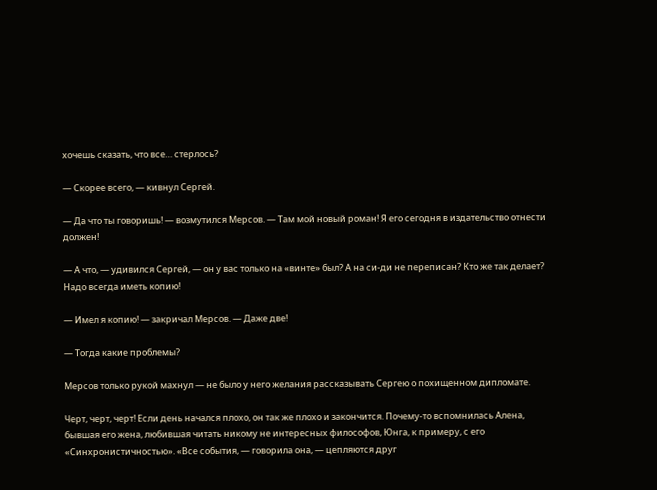хочешь сказать, что все… стерлось?

— Скорее всего, — кивнул Сергей.

— Да что ты говоришь! — возмутился Мерсов. — Там мой новый роман! Я его сегодня в издательство отнести должен!

— А что, — удивился Сергей, — он у вас только на «винте» был? А на си-ди не переписан? Кто же так делает? Надо всегда иметь копию!

— Имел я копию! — закричал Мерсов. — Даже две!

— Тогда какие проблемы?

Мерсов только рукой махнул — не было у него желания рассказывать Сергею о похищенном дипломате.

Черт, черт, черт! Если день начался плохо, он так же плохо и закончится. Почему-то вспомнилась Алена, бывшая его жена, любившая читать никому не интересных философов, Юнга, к примеру, с его «Синхронистичностью». «Все события, — говорила она, — цепляются друг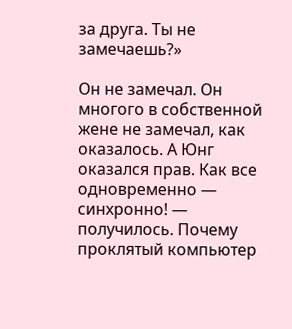за друга. Ты не замечаешь?»

Он не замечал. Он многого в собственной жене не замечал, как оказалось. А Юнг оказался прав. Как все одновременно — синхронно! — получилось. Почему проклятый компьютер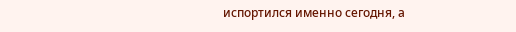испортился именно сегодня, а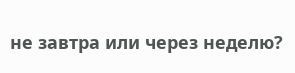не завтра или через неделю?